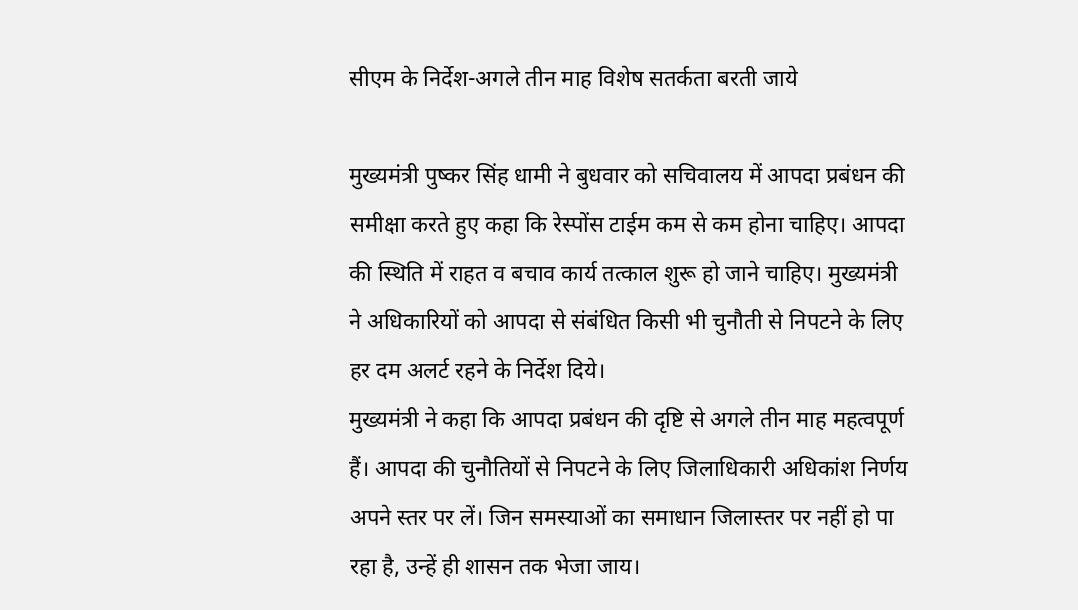सीएम के निर्देश-अगले तीन माह विशेष सतर्कता बरती जाये

मुख्यमंत्री पुष्कर सिंह धामी ने बुधवार को सचिवालय में आपदा प्रबंधन की समीक्षा करते हुए कहा कि रेस्पोंस टाईम कम से कम होना चाहिए। आपदा की स्थिति में राहत व बचाव कार्य तत्काल शुरू हो जाने चाहिए। मुख्यमंत्री ने अधिकारियों को आपदा से संबंधित किसी भी चुनौती से निपटने के लिए हर दम अलर्ट रहने के निर्देश दिये।
मुख्यमंत्री ने कहा कि आपदा प्रबंधन की दृष्टि से अगले तीन माह महत्वपूर्ण हैं। आपदा की चुनौतियों से निपटने के लिए जिलाधिकारी अधिकांश निर्णय अपने स्तर पर लें। जिन समस्याओं का समाधान जिलास्तर पर नहीं हो पा रहा है, उन्हें ही शासन तक भेजा जाय।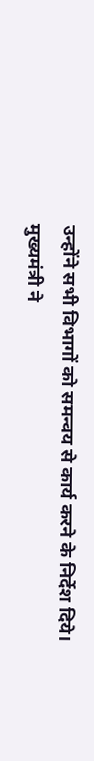उन्होंने सभी विभागों को समन्वय से कार्य करने के निर्देश दिये।
मुख्यमंत्री ने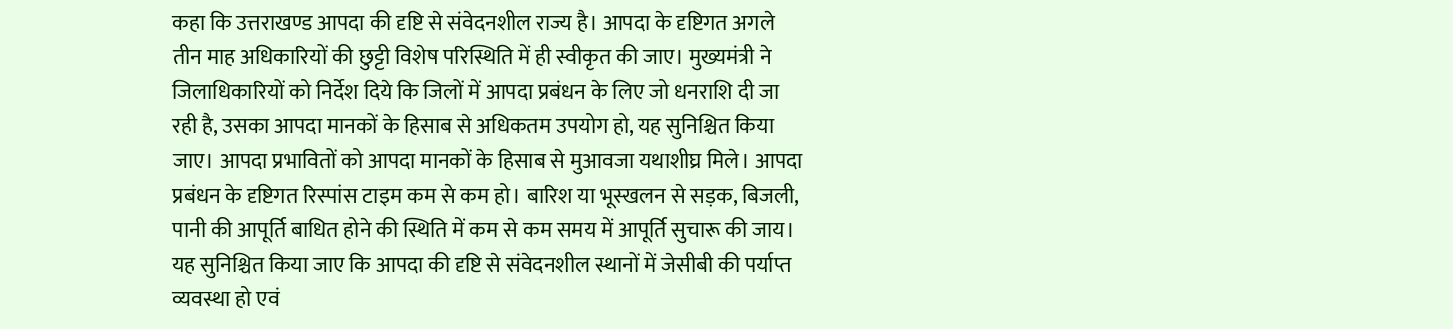कहा कि उत्तराखण्ड आपदा की दृष्टि से संवेदनशील राज्य है। आपदा के दृष्टिगत अगले तीन माह अधिकारियों की छुट्टी विशेष परिस्थिति में ही स्वीकृत की जाए। मुख्यमंत्री ने जिलाधिकारियों को निर्देश दिये कि जिलों में आपदा प्रबंधन के लिए जो धनराशि दी जा रही है, उसका आपदा मानकों के हिसाब से अधिकतम उपयोग हो, यह सुनिश्चित किया जाए। आपदा प्रभावितों को आपदा मानकों के हिसाब से मुआवजा यथाशीघ्र मिले। आपदा प्रबंधन के दृष्टिगत रिस्पांस टाइम कम से कम हो। बारिश या भूस्खलन से सड़क, बिजली, पानी की आपूर्ति बाधित होने की स्थिति में कम से कम समय में आपूर्ति सुचारू की जाय। यह सुनिश्चित किया जाए कि आपदा की दृष्टि से संवेदनशील स्थानों में जेसीबी की पर्याप्त व्यवस्था हो एवं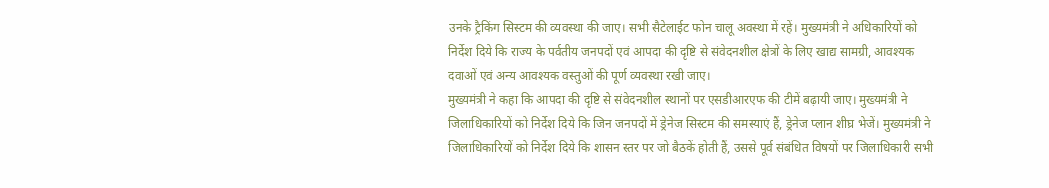उनके ट्रैकिंग सिस्टम की व्यवस्था की जाए। सभी सैटेलाईट फोन चालू अवस्था में रहें। मुख्यमंत्री ने अधिकारियों को निर्देश दिये कि राज्य के पर्वतीय जनपदों एवं आपदा की दृष्टि से संवेदनशील क्षेत्रों के लिए खाद्य सामग्री, आवश्यक दवाओं एवं अन्य आवश्यक वस्तुओं की पूर्ण व्यवस्था रखी जाए।
मुख्यमंत्री ने कहा कि आपदा की दृष्टि से संवेदनशील स्थानों पर एसडीआरएफ की टीमें बढ़ायी जाए। मुख्यमंत्री ने जिलाधिकारियों को निर्देश दिये कि जिन जनपदों में ड्रेनेज सिस्टम की समस्याएं हैं, ड्रेनेज प्लान शीघ्र भेजें। मुख्यमंत्री ने जिलाधिकारियों को निर्देश दिये कि शासन स्तर पर जो बैठकें होती हैं, उससे पूर्व संबंधित विषयों पर जिलाधिकारी सभी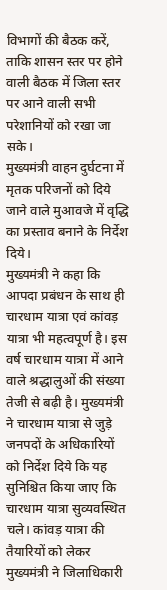विभागों की बैठक करें, ताकि शासन स्तर पर होने वाली बैठक में जिला स्तर पर आने वाली सभी परेशानियों को रखा जा सके।
मुख्यमंत्री वाहन दुर्घटना में मृतक परिजनों को दिये जाने वाले मुआवजे में वृद्धि का प्रस्ताव बनाने के निर्देश दिये।
मुख्यमंत्री ने कहा कि आपदा प्रबंधन के साथ ही चारधाम यात्रा एवं कांवड़ यात्रा भी महत्वपूर्ण है। इस वर्ष चारधाम यात्रा में आने वाले श्रद्धालुओं की संख्या तेजी से बढ़ी है। मुख्यमंत्री ने चारधाम यात्रा से जुड़े जनपदों के अधिकारियों को निर्देश दिये कि यह सुनिश्चित किया जाए कि चारधाम यात्रा सुव्यवस्थित चले। कांवड़ यात्रा की तैयारियों को लेकर मुख्यमंत्री ने जिलाधिकारी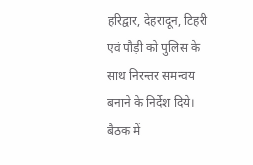हरिद्वार, देहरादून, टिहरी एवं पौड़ी को पुलिस के साथ निरन्तर समन्वय बनाने के निर्देश दिये।
बैठक में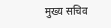मुख्य सचिव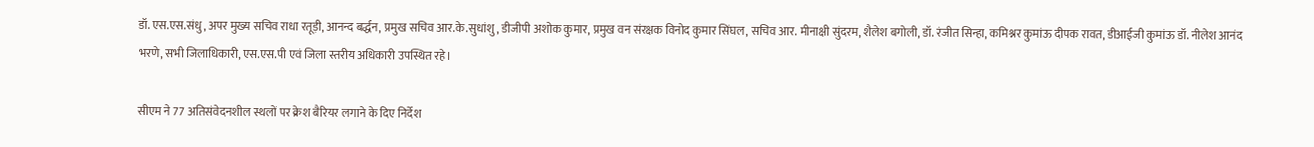डॉ. एस.एस.संधु, अपर मुख्य सचिव राधा रतूड़ी, आनन्द बर्द्धन, प्रमुख सचिव आर.के.सुधांशु, डीजीपी अशोक कुमार, प्रमुख वन संरक्षक विनोद कुमार सिंघल, सचिव आर. मीनाक्षी सुंदरम, शैलेश बगोली, डॉ. रंजीत सिन्हा, कमिश्नर कुमांऊ दीपक रावत, डीआईजी कुमांऊ डॉ. नीलेश आनंद भरणे, सभी जिलाधिकारी, एस.एस.पी एवं जिला स्तरीय अधिकारी उपस्थित रहे।

सीएम ने 77 अतिसंवेदनशील स्थलों पर क्रेश बैरियर लगाने के दिए निर्देश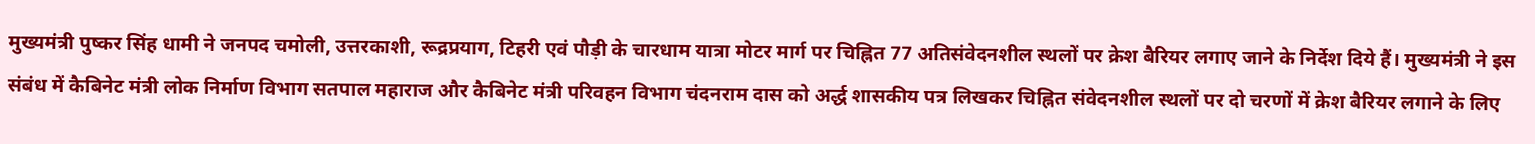मुख्यमंत्री पुष्कर सिंह धामी ने जनपद चमोली, उत्तरकाशी, रूद्रप्रयाग, टिहरी एवं पौड़ी के चारधाम यात्रा मोटर मार्ग पर चिह्नित 77 अतिसंवेदनशील स्थलों पर क्रेश बैरियर लगाए जाने के निर्देश दिये हैं। मुख्यमंत्री ने इस संबंध में कैबिनेट मंत्री लोक निर्माण विभाग सतपाल महाराज और कैबिनेट मंत्री परिवहन विभाग चंदनराम दास को अर्द्ध शासकीय पत्र लिखकर चिह्नित संवेदनशील स्थलों पर दो चरणों में क्रेश बैरियर लगाने के लिए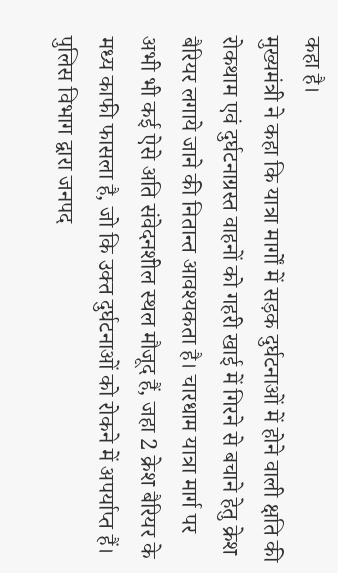कहा है।
मुख्यमंत्री ने कहा कि यात्रा मार्गों में सड़क दुर्घटनाओं में होने वाली क्षति की रोकथाम एवं दुर्घटनाग्रस्त वाहनों को गहरी खाई में गिरने से बचाने हेतु क्रेश बैरियर लगाये जाने की नितान्त आवश्यकता है। चारधाम यात्रा मार्ग पर अभी भी कई ऐसे अति संवेदनशील स्थल मौजूद हैं, जहा 2 क्रेश बैरियर के मध्य काफी फासला है, जो कि उक्त दुर्घटनाओं को रोकने में अपर्याप्त हैं। पुलिस विभाग द्वारा जनपद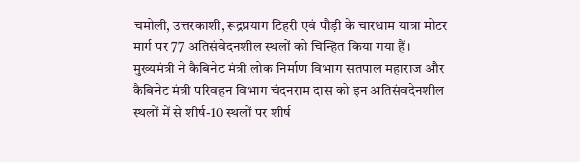चमोली, उत्तरकाशी, रूद्रप्रयाग टिहरी एवं पौड़ी के चारधाम यात्रा मोटर मार्ग पर 77 अतिसंवेदनशील स्थलों को चिन्हित किया गया हैं।
मुख्यमंत्री ने कैबिनेट मंत्री लोक निर्माण विभाग सतपाल महाराज और कैबिनेट मंत्री परिवहन विभाग चंदनराम दास को इन अतिसंवदेनशील स्थलों में से शीर्ष-10 स्थलों पर शीर्ष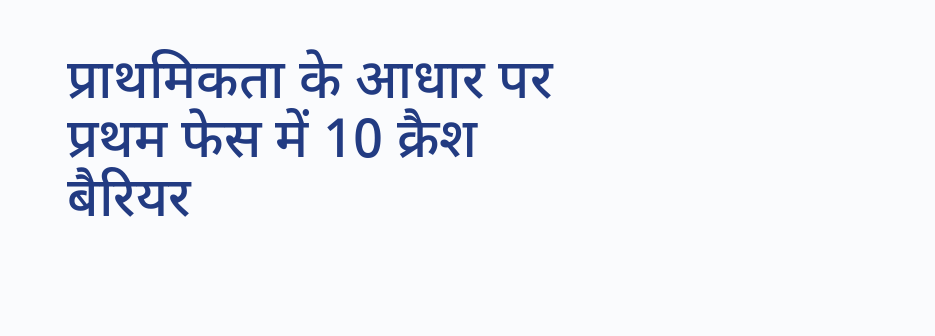प्राथमिकता के आधार पर प्रथम फेस में 10 क्रैश बैरियर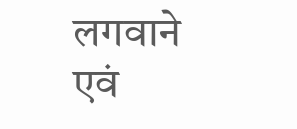लगवाने एवं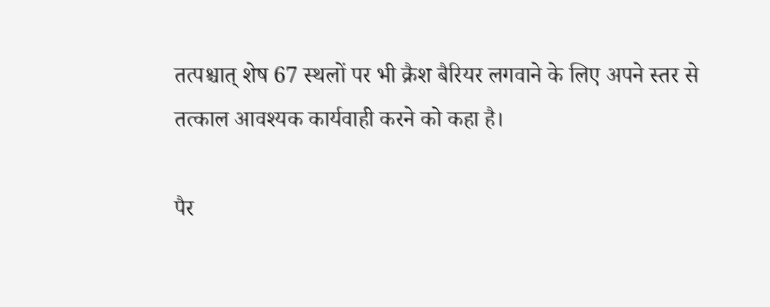तत्पश्चात् शेष 67 स्थलों पर भी क्रैश बैरियर लगवाने के लिए अपने स्तर से तत्काल आवश्यक कार्यवाही करने को कहा है।

पैर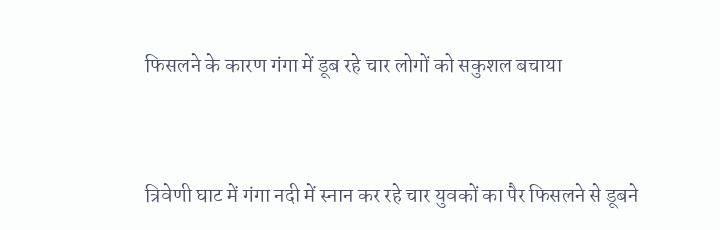फिसलने के कारण गंगा में डूब रहे चार लोगों को सकुशल बचाया


त्रिवेणी घाट में गंगा नदी में स्नान कर रहे चार युवकों का पैर फिसलने से डूबने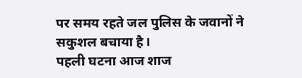पर समय रहते जल पुलिस के जवानों ने सकुशल बचाया है।
पहली घटना आज शाज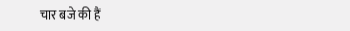चार बजे की हैं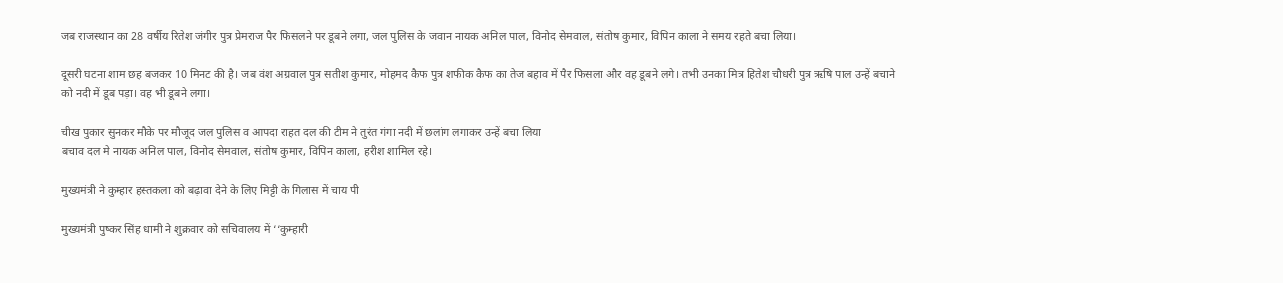जब राजस्थान का 28 वर्षीय रितेश जंगीर पुत्र प्रेमराज पैर फिसलने पर डूबने लगा, जल पुलिस के जवान नायक अनिल पाल, विनोद सेमवाल, संतोष कुमार, विपिन काला ने समय रहते बचा लिया।

दूसरी घटना शाम छह बजकर 10 मिनट की है। जब वंश अग्रवाल पुत्र सतीश कुमार, मोहमद कैफ पुत्र शफीक कैफ का तेज बहाव में पैर फिसला और वह डूबने लगे। तभी उनका मित्र हितेश चौधरी पुत्र ऋषि पाल उन्हें बचाने को नदी में डूब पड़ा। वह भी डूबने लगा।

चीख पुकार सुनकर मौके पर मौजूद जल पुलिस व आपदा राहत दल की टीम ने तुरंत गंगा नदी में छलांग लगाकर उन्हें बचा लिया
बचाव दल मे नायक अनिल पाल, विनोद सेमवाल, संतोष कुमार, विपिन काला, हरीश शामिल रहे।

मुख्यमंत्री ने कुम्हार हस्तकला को बढ़ावा देने के लिए मिट्टी के गिलास में चाय पी

मुख्यमंत्री पुष्कर सिंह धामी ने शुक्रवार को सचिवालय में ‘‘कुम्हारी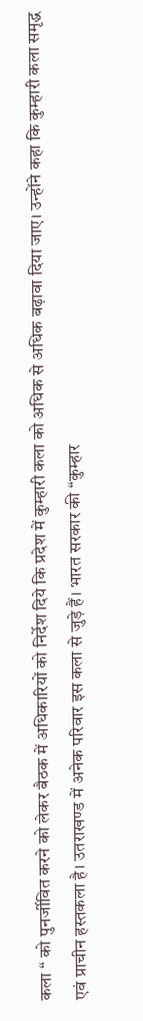कला ‘‘ को पुनर्जीवित करने को लेकर बैठक में अधिकारियों को निर्देश दिये कि प्रदेश में कुम्हारी कला को अधिक से अधिक बढ़ावा दिया जाए। उन्होंने कहा कि कुम्हारी कला समृद्ध एवं प्राचीन हस्तकला है। उतराखण्ड में अनेक परिवार इस कला से जुड़े हैं। भारत सरकार की ‘‘कुम्हार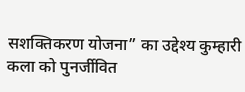सशक्तिकरण योजना” का उद्देश्य कुम्हारी कला को पुनर्जीवित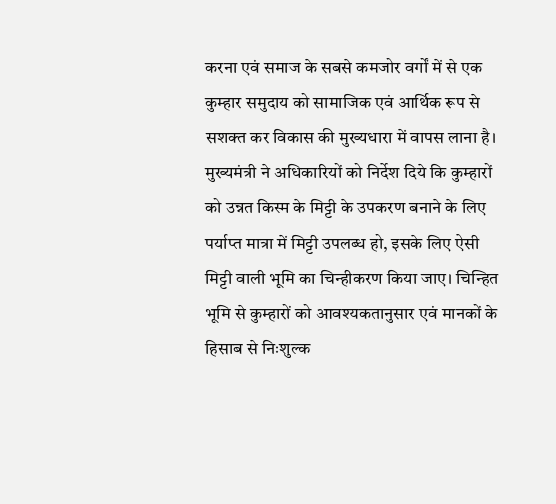करना एवं समाज के सबसे कमजोर वर्गों में से एक कुम्हार समुदाय को सामाजिक एवं आर्थिक रूप से सशक्त कर विकास की मुख्यधारा में वापस लाना है।
मुख्यमंत्री ने अधिकारियों को निर्देश दिये कि कुम्हारों को उन्नत किस्म के मिट्टी के उपकरण बनाने के लिए पर्याप्त मात्रा में मिट्टी उपलब्ध हो, इसके लिए ऐसी मिट्टी वाली भूमि का चिन्हीकरण किया जाए। चिन्हित भूमि से कुम्हारों को आवश्यकतानुसार एवं मानकों के हिसाब से निःशुल्क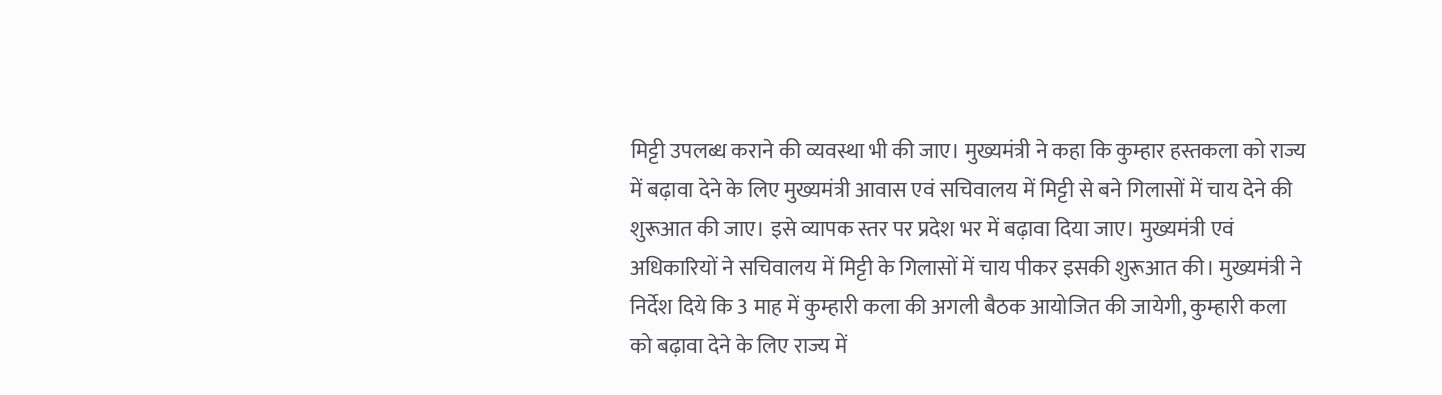मिट्टी उपलब्ध कराने की व्यवस्था भी की जाए। मुख्यमंत्री ने कहा कि कुम्हार हस्तकला को राज्य में बढ़ावा देने के लिए मुख्यमंत्री आवास एवं सचिवालय में मिट्टी से बने गिलासों में चाय देने की शुरूआत की जाए। इसे व्यापक स्तर पर प्रदेश भर में बढ़ावा दिया जाए। मुख्यमंत्री एवं अधिकारियों ने सचिवालय में मिट्टी के गिलासों में चाय पीकर इसकी शुरूआत की। मुख्यमंत्री ने निर्देश दिये कि 3 माह में कुम्हारी कला की अगली बैठक आयोजित की जायेगी, कुम्हारी कला को बढ़ावा देने के लिए राज्य में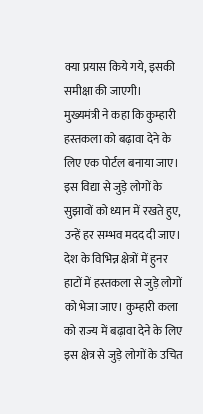क्या प्रयास किये गये, इसकी समीक्षा की जाएगी।
मुख्यमंत्री ने कहा कि कुम्हारी हस्तकला को बढ़ावा देने के लिए एक पोर्टल बनाया जाए। इस विद्या से जुड़े लोगों के सुझावों को ध्यान में रखते हुए, उन्हें हर सम्भव मदद दी जाए। देश के विभिन्न क्षेत्रों में हुनर हाटों में हस्तकला से जुड़े लोगों को भेजा जाए। कुम्हारी कला को राज्य में बढ़ावा देने के लिए इस क्षेत्र से जुड़े लोगों के उचित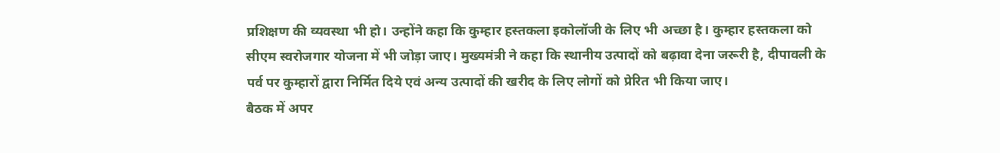प्रशिक्षण की व्यवस्था भी हो। उन्होंने कहा कि कुम्हार हस्तकला इकोलॉजी के लिए भी अच्छा है। कुम्हार हस्तकला को सीएम स्वरोजगार योजना में भी जोड़ा जाए। मुख्यमंत्री ने कहा कि स्थानीय उत्पादों को बढ़ावा देना जरूरी है, दीपावली के पर्व पर कुम्हारों द्वारा निर्मित दिये एवं अन्य उत्पादों की खरीद के लिए लोगों को प्रेरित भी किया जाए।
बैठक में अपर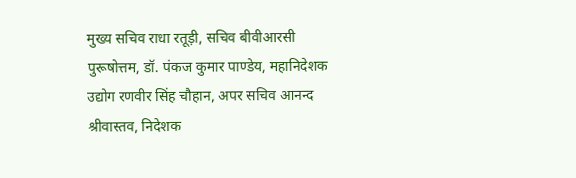मुख्य सचिव राधा रतूड़ी, सचिव बीवीआरसी पुरूषोत्तम, डॉ. पंकज कुमार पाण्डेय, महानिदेशक उद्योग रणवीर सिंह चौहान, अपर सचिव आनन्द श्रीवास्तव, निदेशक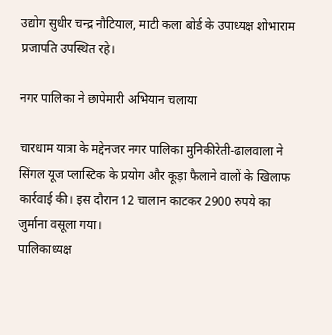उद्योग सुधीर चन्द्र नौटियाल, माटी कला बोर्ड के उपाध्यक्ष शोभाराम प्रजापति उपस्थित रहे।

नगर पालिका ने छापेमारी अभियान चलाया

चारधाम यात्रा के मद्देनजर नगर पालिका मुनिकीरेती-ढालवाला ने सिंगल यूज प्लास्टिक के प्रयोग और कूड़ा फैलाने वालों के खिलाफ कार्रवाई की। इस दौरान 12 चालान काटकर 2900 रुपये का जुर्माना वसूला गया।
पालिकाध्यक्ष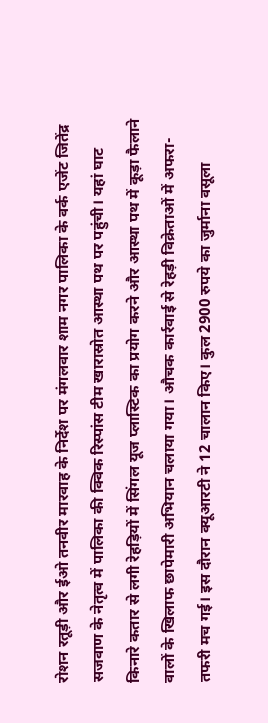रोशन रतूड़ी और ईओ तनवीर मारवाह के निर्देश पर मंगलवार शाम नगर पालिका के वर्क एजेंट जितेंद्र सजवाण के नेतृत्व में पालिका की क्विक रिस्पांस टीम खारास्रोत आस्था पथ पर पहुंची। यहां घाट किनारे कतार से लगी रेहड़ियों में सिंगल यूज प्लास्टिक का प्रयोग करने और आस्था पथ में कूड़ा फैलाने वालों के खिलाफ छापेमारी अभियान चलाया गया। औचक कार्रवाई से रेहड़ी विक्रेताओं में अफरा-तफरी मच गई। इस दौरान क्यूआरटी ने 12 चालान किए। कुल 2900 रुपये का जुर्माना वसूला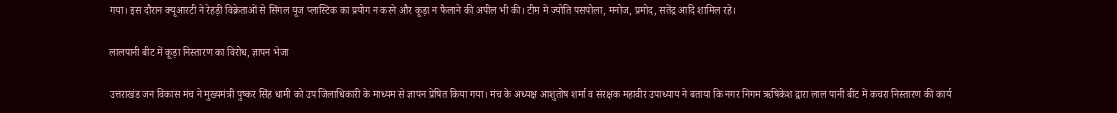गया। इस दौरान क्यूआरटी ने रेहड़ी विक्रेताओं से सिंगल यूज प्लास्टिक का प्रयोग न करने और कूड़ा न फैलाने की अपील भी की। टीम में ज्योति पसपोला, मनोज, प्रमोद, सतेंद्र आदि शामिल रहे।

लालपानी बीट में कूड़ा निस्तारण का विरोध, ज्ञापन भेजा

उत्तराखंड जन विकास मंच ने मुख्यमंत्री पुष्कर सिंह धामी को उप जिलाधिकारी के माध्यम से ज्ञापन प्रेषित किया गया। मंच के अध्यक्ष आशुतोष शर्मा व संरक्षक महावीर उपाध्याय ने बताया कि नगर निगम ऋषिकेश द्वारा लाल पानी बीट में कचरा निस्तारण की कार्य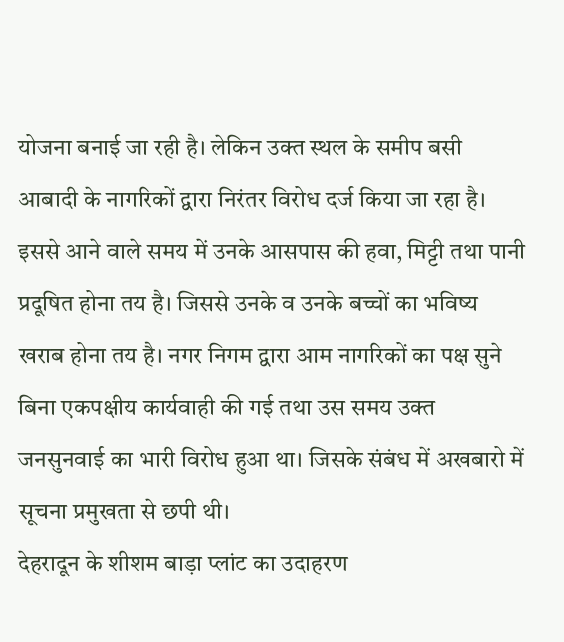योजना बनाई जा रही है। लेकिन उक्त स्थल के समीप बसी आबादी के नागरिकों द्वारा निरंतर विरोध दर्ज किया जा रहा है। इससे आने वाले समय में उनके आसपास की हवा, मिट्टी तथा पानी प्रदूषित होना तय है। जिससे उनके व उनके बच्चों का भविष्य खराब होना तय है। नगर निगम द्वारा आम नागरिकों का पक्ष सुने बिना एकपक्षीय कार्यवाही की गई तथा उस समय उक्त जनसुनवाई का भारी विरोध हुआ था। जिसके संबंध में अखबारो में सूचना प्रमुखता से छपी थी।
देहरादून के शीशम बाड़ा प्लांट का उदाहरण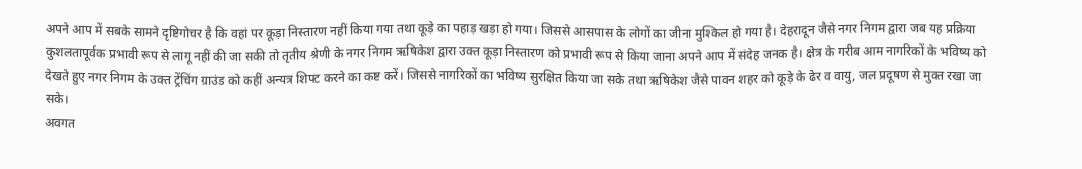अपने आप में सबके सामने दृष्टिगोचर है कि वहां पर कूड़ा निस्तारण नहीं किया गया तथा कूड़े का पहाड़ खड़ा हो गया। जिससे आसपास के लोगों का जीना मुश्किल हो गया है। देहरादून जैसे नगर निगम द्वारा जब यह प्रक्रिया कुशलतापूर्वक प्रभावी रूप से लागू नहीं की जा सकी तो तृतीय श्रेणी के नगर निगम ऋषिकेश द्वारा उक्त कूड़ा निस्तारण को प्रभावी रूप से किया जाना अपने आप में संदेह जनक है। क्षेत्र के गरीब आम नागरिकों के भविष्य को देखते हुए नगर निगम के उक्त ट्रेंचिंग ग्राउंड को कहीं अन्यत्र शिफ्ट करने का कष्ट करें। जिससे नागरिकों का भविष्य सुरक्षित किया जा सके तथा ऋषिकेश जैसे पावन शहर को कूड़े के ढेर व वायु, जल प्रदूषण से मुक्त रखा जा सके।
अवगत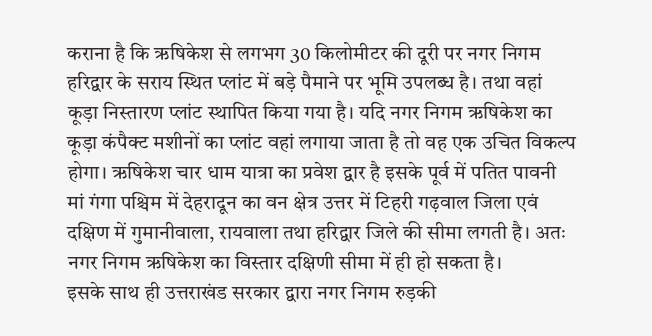कराना है कि ऋषिकेश से लगभग 30 किलोमीटर की दूरी पर नगर निगम हरिद्वार के सराय स्थित प्लांट में बड़े पैमाने पर भूमि उपलब्ध है। तथा वहां कूड़ा निस्तारण प्लांट स्थापित किया गया है। यदि नगर निगम ऋषिकेश का कूड़ा कंपैक्ट मशीनों का प्लांट वहां लगाया जाता है तो वह एक उचित विकल्प होगा। ऋषिकेश चार धाम यात्रा का प्रवेश द्वार है इसके पूर्व में पतित पावनी मां गंगा पश्चिम में देहरादून का वन क्षेत्र उत्तर में टिहरी गढ़वाल जिला एवं दक्षिण में गुमानीवाला, रायवाला तथा हरिद्वार जिले की सीमा लगती है। अतः नगर निगम ऋषिकेश का विस्तार दक्षिणी सीमा में ही हो सकता है।
इसके साथ ही उत्तराखंड सरकार द्वारा नगर निगम रुड़की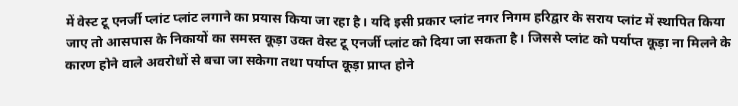में वेस्ट टू एनर्जी प्लांट प्लांट लगाने का प्रयास किया जा रहा है। यदि इसी प्रकार प्लांट नगर निगम हरिद्वार के सराय प्लांट में स्थापित किया जाए तो आसपास के निकायों का समस्त कूड़ा उक्त वेस्ट टू एनर्जी प्लांट को दिया जा सकता है। जिससे प्लांट को पर्याप्त कूड़ा ना मिलने के कारण होने वाले अवरोधों से बचा जा सकेगा तथा पर्याप्त कूड़ा प्राप्त होने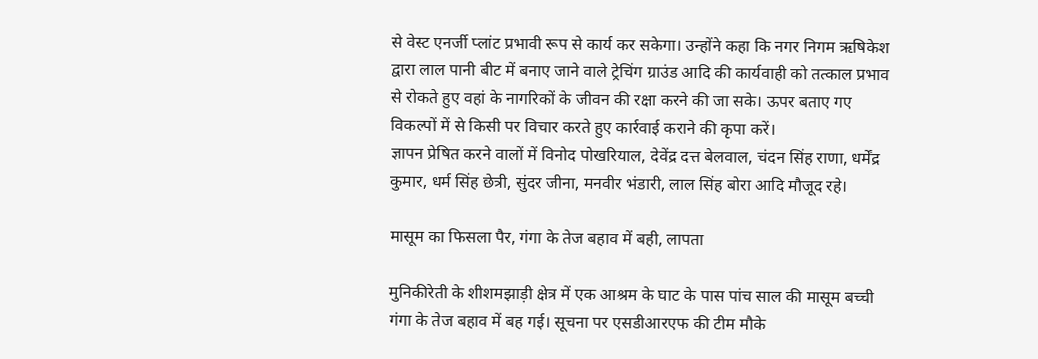से वेस्ट एनर्जी प्लांट प्रभावी रूप से कार्य कर सकेगा। उन्होंने कहा कि नगर निगम ऋषिकेश द्वारा लाल पानी बीट में बनाए जाने वाले ट्रेचिंग ग्राउंड आदि की कार्यवाही को तत्काल प्रभाव से रोकते हुए वहां के नागरिकों के जीवन की रक्षा करने की जा सके। ऊपर बताए गए विकल्पों में से किसी पर विचार करते हुए कार्रवाई कराने की कृपा करें।
ज्ञापन प्रेषित करने वालों में विनोद पोखरियाल, देवेंद्र दत्त बेलवाल, चंदन सिंह राणा, धर्मेंद्र कुमार, धर्म सिंह छेत्री, सुंदर जीना, मनवीर भंडारी, लाल सिंह बोरा आदि मौजूद रहे।

मासूम का फिसला पैर, गंगा के तेज बहाव में बही, लापता

मुनिकीरेती के शीशमझाड़ी क्षेत्र में एक आश्रम के घाट के पास पांच साल की मासूम बच्ची गंगा के तेज बहाव में बह गई। सूचना पर एसडीआरएफ की टीम मौके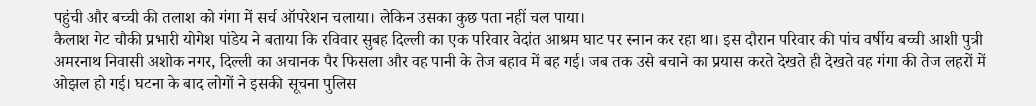पहुंची और बच्ची की तलाश को गंगा में सर्च ऑपरेशन चलाया। लेकिन उसका कुछ पता नहीं चल पाया।
कैलाश गेट चौकी प्रभारी योगेश पांडेय ने बताया कि रविवार सुबह दिल्ली का एक परिवार वेदांत आश्रम घाट पर स्नान कर रहा था। इस दौरान परिवार की पांच वर्षीय बच्ची आशी पुत्री अमरनाथ निवासी अशोक नगर, दिल्ली का अचानक पैर फिसला और वह पानी के तेज बहाव में बह गई। जब तक उसे बचाने का प्रयास करते देखते ही देखते वह गंगा की तेज लहरों में ओझल हो गई। घटना के बाद लोगों ने इसकी सूचना पुलिस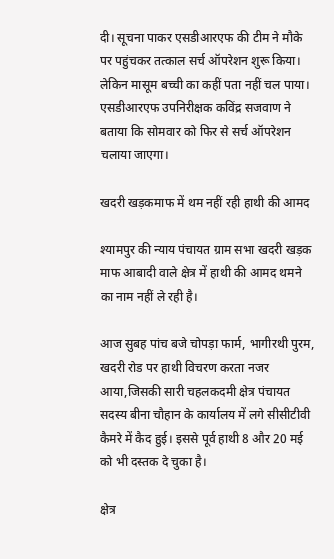दी। सूचना पाकर एसडीआरएफ की टीम ने मौके पर पहुंचकर तत्काल सर्च ऑपरेशन शुरू किया। लेकिन मासूम बच्ची का कहीं पता नहीं चल पाया। एसडीआरएफ उपनिरीक्षक कविंद्र सजवाण ने बताया कि सोमवार को फिर से सर्च ऑपरेशन चलाया जाएगा।

खदरी खड़कमाफ में थम नहीं रही हाथी की आमद

श्यामपुर की न्याय पंचायत ग्राम सभा खदरी खड़क माफ आबादी वाले क्षेत्र में हाथी की आमद थमने का नाम नहीं ले रही है।

आज सुबह पांच बजे चोपड़ा फार्म, भागीरथी पुरम, खदरी रोड पर हाथी विचरण करता नजर आया,जिसकी सारी चहलकदमी क्षेत्र पंचायत सदस्य बीना चौहान के कार्यालय में लगे सीसीटीवी कैमरे में कैद हुई। इससे पूर्व हाथी 8 और 20 मई को भी दस्तक दे चुका है।

क्षेत्र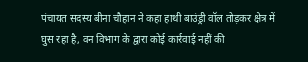पंचायत सदस्य बीना चौहान ने कहा हाथी बाउंड्री वॉल तोड़कर क्षेत्र में घुस रहा है, वन विभाग के द्वारा कोई कार्रवाई नहीं की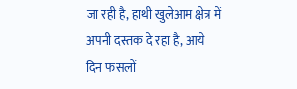जा रही है, हाथी खुलेआम क्षेत्र में अपनी दस्तक दे रहा है, आये दिन फसलों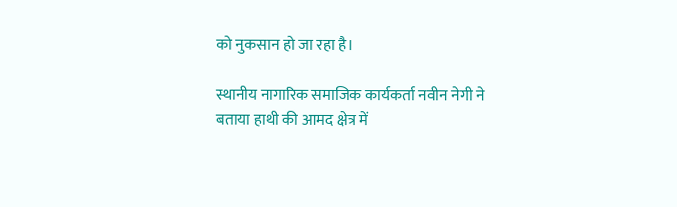को नुकसान हो जा रहा है।

स्थानीय नागारिक समाजिक कार्यकर्ता नवीन नेगी ने बताया हाथी की आमद क्षेत्र में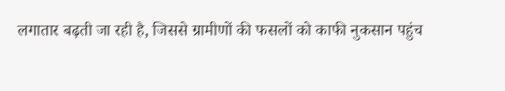लगातार बढ़ती जा रही है, जिससे ग्रामीणों की फसलों को काफी नुकसान पहुंच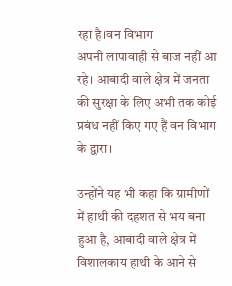रहा है।वन विभाग अपनी ‌लापावाही से बाज नहीं आ रहे। आबादी वाले क्षेत्र में जनता की सुरक्षा के लिए अभी तक कोई प्रबंध नहीं किए गए हैं वन विभाग के द्वारा।

उन्होंने यह भी कहा कि ग्रामीणों में हाथी की दहशत से भय बना हुआ है‌, आबादी वाले क्षेत्र में विशालकाय हाथी के आने से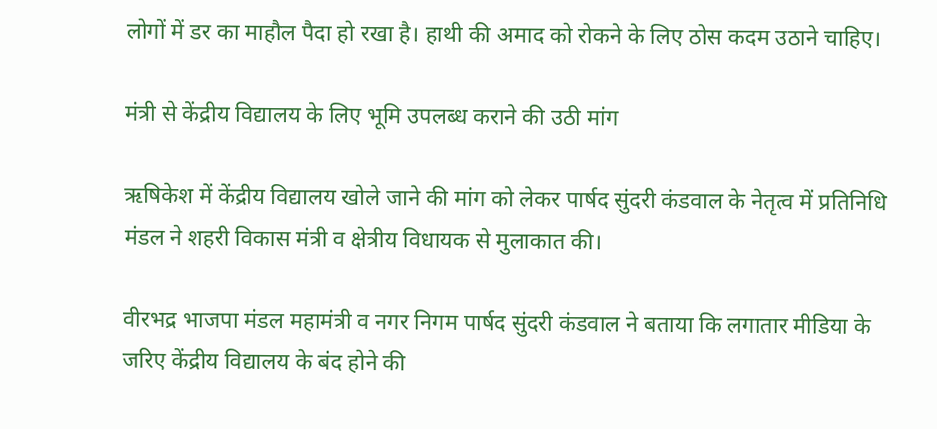लोगों में डर का माहौल पैदा हो रखा है। हाथी की अमाद को रोकने के लिए ठोस कदम उठाने चाहिए।

मंत्री से केंद्रीय विद्यालय के लिए भूमि उपलब्ध कराने की उठी मांग

ऋषिकेश में केंद्रीय विद्यालय खोले जाने की मांग को लेकर पार्षद सुंदरी कंडवाल के नेतृत्व में प्रतिनिधि मंडल ने शहरी विकास मंत्री व क्षेत्रीय विधायक से मुलाकात की।

वीरभद्र भाजपा मंडल महामंत्री व नगर निगम पार्षद सुंदरी कंडवाल ने बताया कि लगातार मीडिया के जरिए केंद्रीय विद्यालय के बंद होने की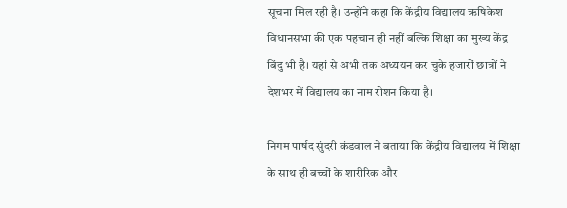सूचना मिल रही है। उन्होंने कहा कि केंद्रीय विद्यालय ऋषिकेश विधानसभा की एक पहचान ही नहीं बल्कि शिक्षा का मुख्य केंद्र बिंदु भी है। यहां से अभी तक अध्ययन कर चुके हजारों छात्रों ने देशभर में विद्यालय का नाम रोशन किया है।

निगम पार्षद सुंदरी कंडवाल ने बताया कि केंद्रीय विद्यालय में शिक्षा के साथ ही बच्चों के शारीरिक और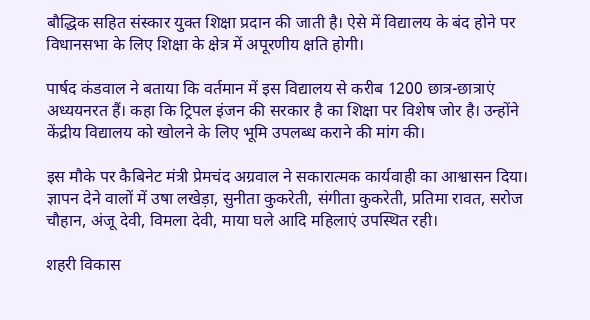बौद्धिक सहित संस्कार युक्त शिक्षा प्रदान की जाती है। ऐसे में विद्यालय के बंद होने पर विधानसभा के लिए शिक्षा के क्षेत्र में अपूरणीय क्षति होगी।

पार्षद कंडवाल ने बताया कि वर्तमान में इस विद्यालय से करीब 1200 छात्र-छात्राएं अध्ययनरत हैं। कहा कि ट्रिपल इंजन की सरकार है का शिक्षा पर विशेष जोर है। उन्होंने केंद्रीय विद्यालय को खोलने के लिए भूमि उपलब्ध कराने की मांग की।

इस मौके पर कैबिनेट मंत्री प्रेमचंद अग्रवाल ने सकारात्मक कार्यवाही का आश्वासन दिया। ज्ञापन देने वालों में उषा लखेड़ा, सुनीता कुकरेती, संगीता कुकरेती, प्रतिमा रावत, सरोज चौहान, अंजू देवी, विमला देवी, माया घले आदि महिलाएं उपस्थित रही।

शहरी विकास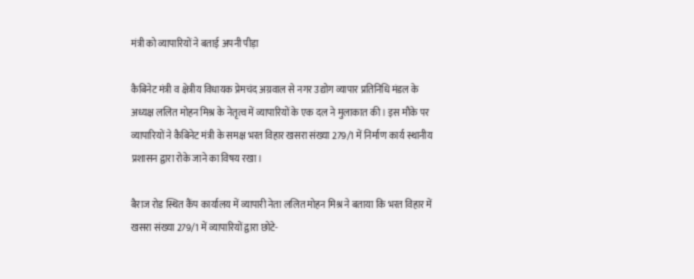मंत्री को व्यापारियों ने बताई अपनी पीड़ा

कैबिनेट मंत्री व क्षेत्रीय विधायक प्रेमचंद अग्रवाल से नगर उद्योग व्यापार प्रतिनिधि मंडल के अध्यक्ष ललित मोहन मिश्र के नेतृत्व में व्यापारियों के एक दल ने मुलाकात की। इस मौके पर व्यापारियों ने कैबिनेट मंत्री के समक्ष भरत विहार खसरा संख्या 279/1 में निर्माण कार्य स्थानीय प्रशासन द्वारा रोके जाने का विषय रखा।

बैराज रोड स्थित कैंप कार्यालय में व्यापारी नेता ललित मोहन मिश्र ने बताया कि भरत विहार में खसरा संख्या 279/1 में व्यापारियों द्वारा छोटे-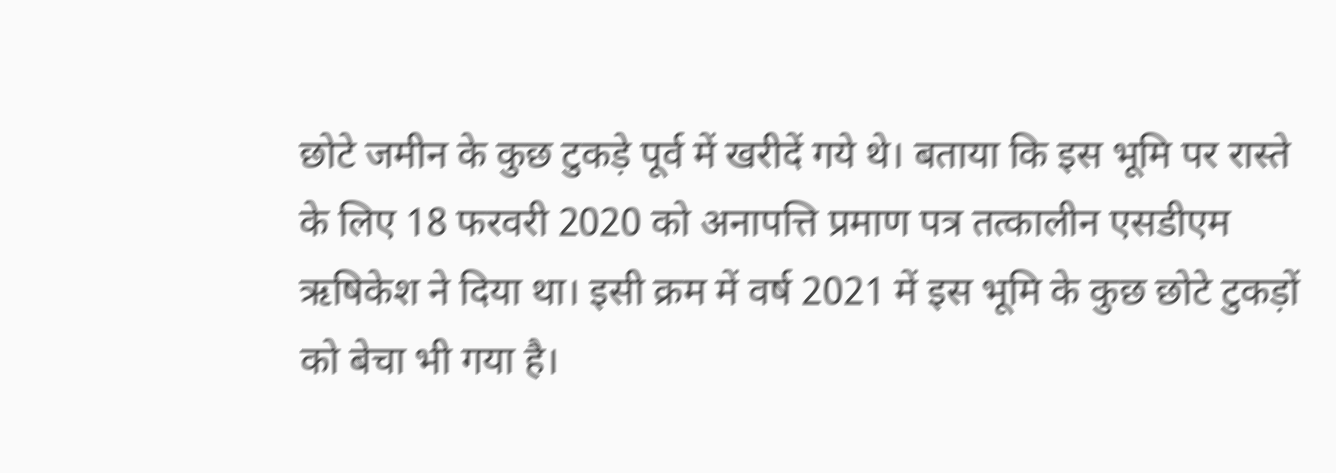छोटे जमीन के कुछ टुकड़े पूर्व में खरीदें गये थे। बताया कि इस भूमि पर रास्ते के लिए 18 फरवरी 2020 को अनापत्ति प्रमाण पत्र तत्कालीन एसडीएम ऋषिकेश ने दिया था। इसी क्रम में वर्ष 2021 में इस भूमि के कुछ छोटे टुकड़ों को बेचा भी गया है।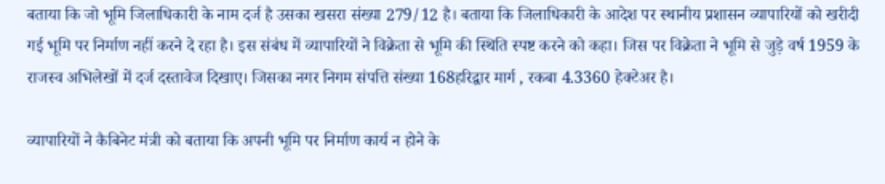बताया कि जो भूमि जिलाधिकारी के नाम दर्ज है उसका खसरा संख्या 279/12 है। बताया कि जिलाधिकारी के आदेश पर स्थानीय प्रशासन व्यापारियों को खरीदी गई भूमि पर निर्माण नहीं करने दे रहा है। इस संबंध में व्यापारियों ने विक्रेता से भूमि की स्थिति स्पष्ट करने को कहा। जिस पर विक्रेता ने भूमि से जुड़े वर्ष 1959 के राजस्व अभिलेखों में दर्ज दस्तावेज दिखाए। जिसका नगर निगम संपत्ति संख्या 168हरिद्वार मार्ग , रकबा 4.3360 हेक्टेअर है।

व्यापारियों ने कैबिनेट मंत्री को बताया कि अपनी भूमि पर निर्माण कार्य न होने के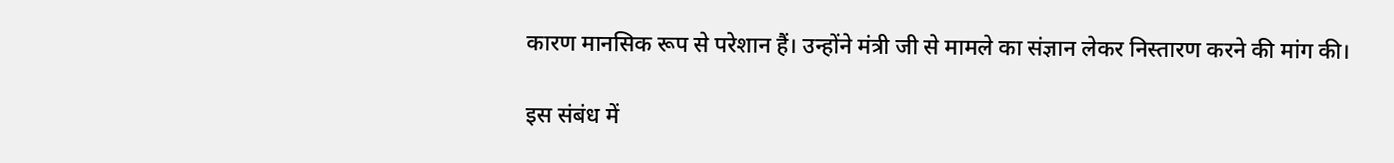कारण मानसिक रूप से परेशान हैं। उन्होंने मंत्री जी से मामले का संज्ञान लेकर निस्तारण करने की मांग की।

इस संबंध में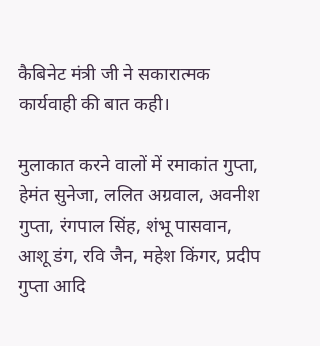कैबिनेट मंत्री जी ने सकारात्मक कार्यवाही की बात कही।

मुलाकात करने वालों में रमाकांत गुप्ता, हेमंत सुनेजा, ललित अग्रवाल, अवनीश गुप्ता, रंगपाल सिंह, शंभू पासवान, आशू डंग, रवि जैन, महेश किंगर, प्रदीप गुप्ता आदि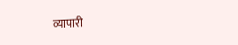व्यापारी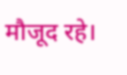मौजूद रहे।